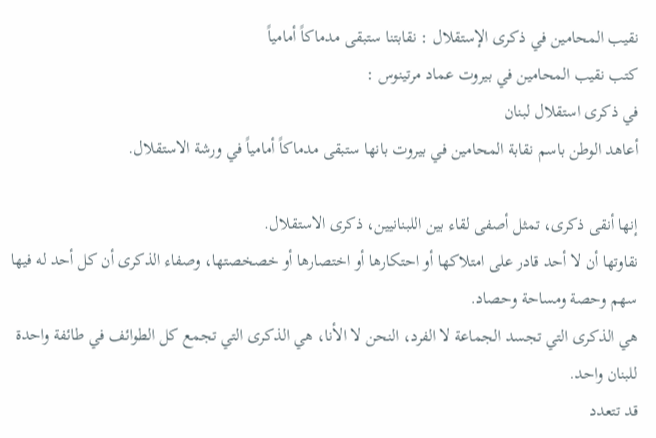نقيب المحامين في ذكرى الإستقلال : نقابتنا ستبقى مدماكاً أمامياً
كتب نقيب المحامين في بيروت عماد مرتينوس :
في ذكرى استقلال لبنان
أعاهد الوطن باسم نقابة المحامين في بيروت بانها ستبقى مدماكاً أمامياً في ورشة الاستقلال.

إنها أنقى ذكرى، تمثل أصفى لقاء بين اللبنانيين، ذكرى الاستقلال.
نقاوتها أن لا أحد قادر على امتلاكها أو احتكارها أو اختصارها أو خصخصتها، وصفاء الذكرى أن كل أحد له فيها سهم وحصة ومساحة وحصاد.
هي الذكرى التي تجسد الجماعة لا الفرد، النحن لا الأنا، هي الذكرى التي تجمع كل الطوائف في طائفة واحدة للبنان واحد.
قد تتعدد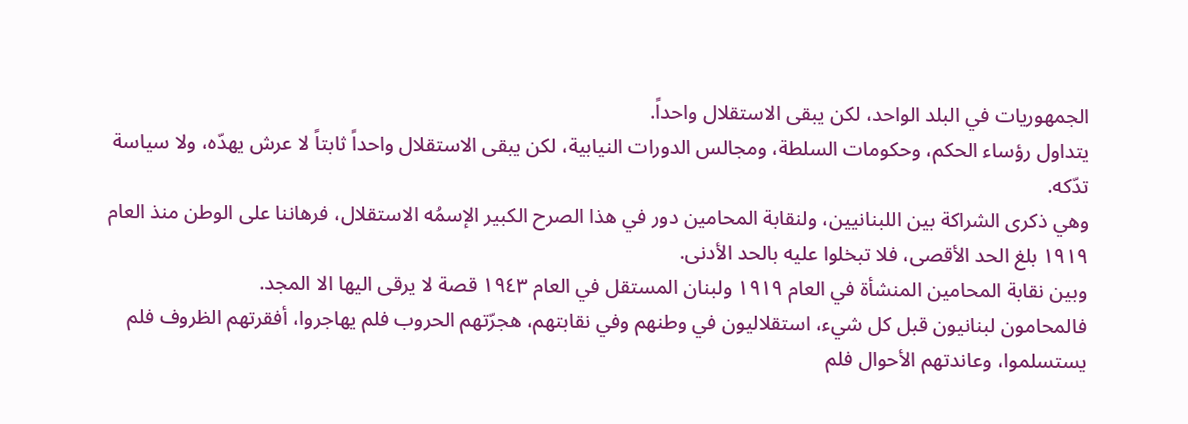الجمهوريات في البلد الواحد، لكن يبقى الاستقلال واحداً.
يتداول رؤساء الحكم، وحكومات السلطة، ومجالس الدورات النيابية، لكن يبقى الاستقلال واحداً ثابتاً لا عرش يهدّه، ولا سياسة تدّكه.
وهي ذكرى الشراكة بين اللبنانيين، ولنقابة المحامين دور في هذا الصرح الكبير الإسمُه الاستقلال، فرهاننا على الوطن منذ العام ١٩١٩ بلغ الحد الأقصى، فلا تبخلوا عليه بالحد الأدنى.
وبين نقابة المحامين المنشأة في العام ١٩١٩ ولبنان المستقل في العام ١٩٤٣ قصة لا يرقى اليها الا المجد.
فالمحامون لبنانيون قبل كل شيء، استقلاليون في وطنهم وفي نقابتهم، هجرّتهم الحروب فلم يهاجروا، أفقرتهم الظروف فلم يستسلموا، وعاندتهم الأحوال فلم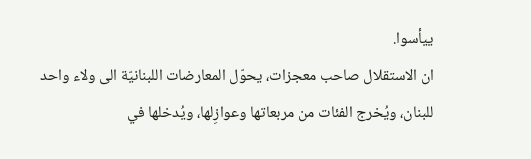ييأسوا.
ان الاستقلال صاحب معجزات، يحوّل المعارضات اللبنانيّة الى ولاء واحد للبنان، ويُخرج الفئات من مربعاتها وعوازِلها، ويُدخلها في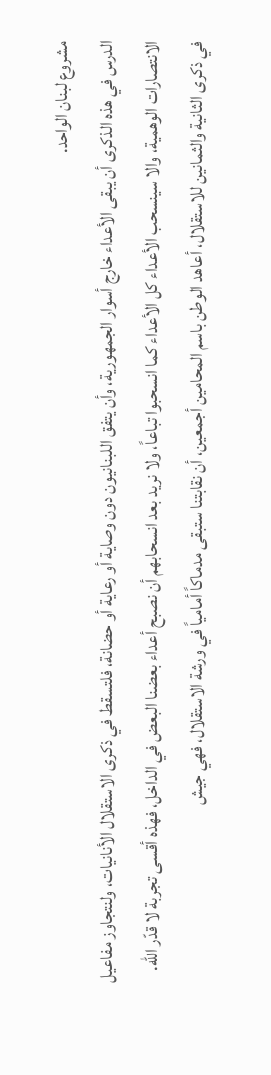مشروع لبنان الواحد.
الدرس في هذه الذكرى أن يبقى الأعداء خارج أسوار الجمهورية، وأن يتفق اللبنانيون دون وصاية أو رعاية أو حضانة، فلتسقط في ذكرى الاستقلال الأنانيات، ولنتجاوز مفاعيل الانتصارات الوهمية، والا سينسحب الأعداء كل الأعداء كما انسحبوا تباعاً، ولا نريد بعد انسحابهم أن نصبح أعداء بعضنا البعض في الداخل، فهذه أقسى تجربة لا قدّر الله.
في ذكرى الثانية والثمانين للاستقلال، أعاهد الوطن باسم المحامين أجمعين، أن نقابتنا ستبقى مدماكاً أمامياً في ورشة الاستقلال، فهي جيش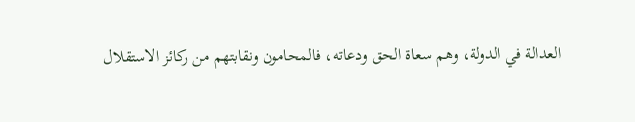العدالة في الدولة، وهم سعاة الحق ودعاته، فالمحامون ونقابتهم من ركائز الاستقلال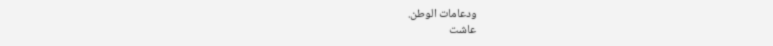ودعامات الوطن.
عاشت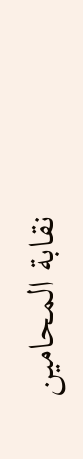نقابة المحامين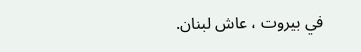في بيروت ، عاش لبنان.